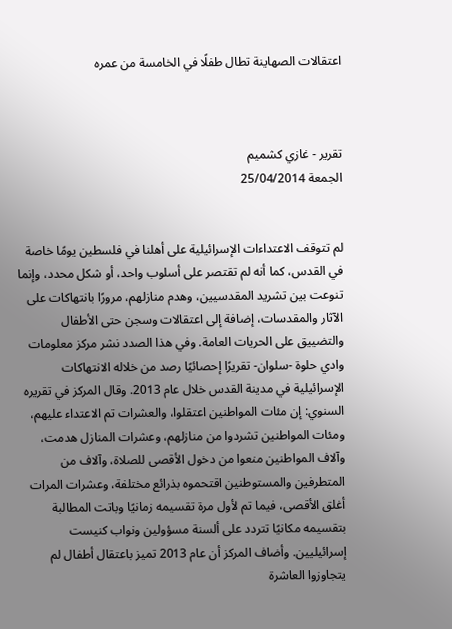اعتقالات الصهاينة تطال طفلًا في الخامسة من عمره



تقرير - غازي كشميم
الجمعة 25/04/2014


لم تتوقف الاعتداءات الإسرائيلية على أهلنا في فلسطين يومًا خاصة في القدس، كما أنه لم تقتصر على أسلوب واحد، أو شكل محدد، وإنما تنوعت بين تشريد المقدسيين، وهدم منازلهم، مرورًا بانتهاكات على الآثار والمقدسات، إضافة إلى اعتقالات وسجن حتى الأطفال والتضييق على الحريات العامة. وفي هذا الصدد نشر مركز معلومات وادي حلوة -سلوان- تقريرًا إحصائيًا رصد من خلاله الانتهاكات الإسرائيلية في مدينة القدس خلال عام 2013. وقال المركز في تقريره السنوي: إن مئات المواطنين اعتقلوا، والعشرات تم الاعتداء عليهم، ومئات المواطنين تشردوا من منازلهم، وعشرات المنازل هدمت، وآلاف المواطنين منعوا من دخول الأقصى للصلاة، وآلاف من المتطرفين والمستوطنين اقتحموه بذرائع مختلفة، وعشرات المرات أغلق الأقصى، فيما تم لأول مرة تقسيمه زمانيًا وباتت المطالبة بتقسيمه مكانيًا تتردد على ألسنة مسؤولين ونواب كنيست إسرائيليين. وأضاف المركز أن عام 2013 تميز باعتقال أطفال لم يتجاوزوا العاشرة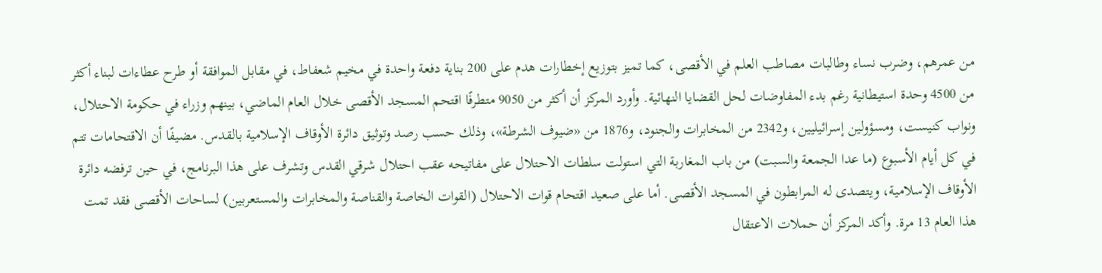من عمرهم، وضرب نساء وطالبات مصاطب العلم في الأقصى، كما تميز بتوزيع إخطارات هدم على 200 بناية دفعة واحدة في مخيم شعفاط، في مقابل الموافقة أو طرح عطاءات لبناء أكثر من 4500 وحدة استيطانية رغم بدء المفاوضات لحل القضايا النهائية. وأورد المركز أن أكثر من 9050 متطرفًا اقتحم المسجد الأقصى خلال العام الماضي، بينهم وزراء في حكومة الاحتلال، ونواب كنيست، ومسؤولين إسرائيليين، و2342 من المخابرات والجنود، و1876 من «ضيوف الشرطة»، وذلك حسب رصد وتوثيق دائرة الأوقاف الإسلامية بالقدس. مضيفًا أن الاقتحامات تتم في كل أيام الأسبوع (ما عدا الجمعة والسبت) من باب المغاربة التي استولت سلطات الاحتلال على مفاتيحه عقب احتلال شرقي القدس وتشرف على هذا البرنامج، في حين ترفضه دائرة الأوقاف الإسلامية، ويتصدى له المرابطون في المسجد الأقصى. أما على صعيد اقتحام قوات الاحتلال (القوات الخاصة والقناصة والمخابرات والمستعربين) لساحات الأقصى فقد تمت هذا العام 13 مرة. وأكد المركز أن حملات الاعتقال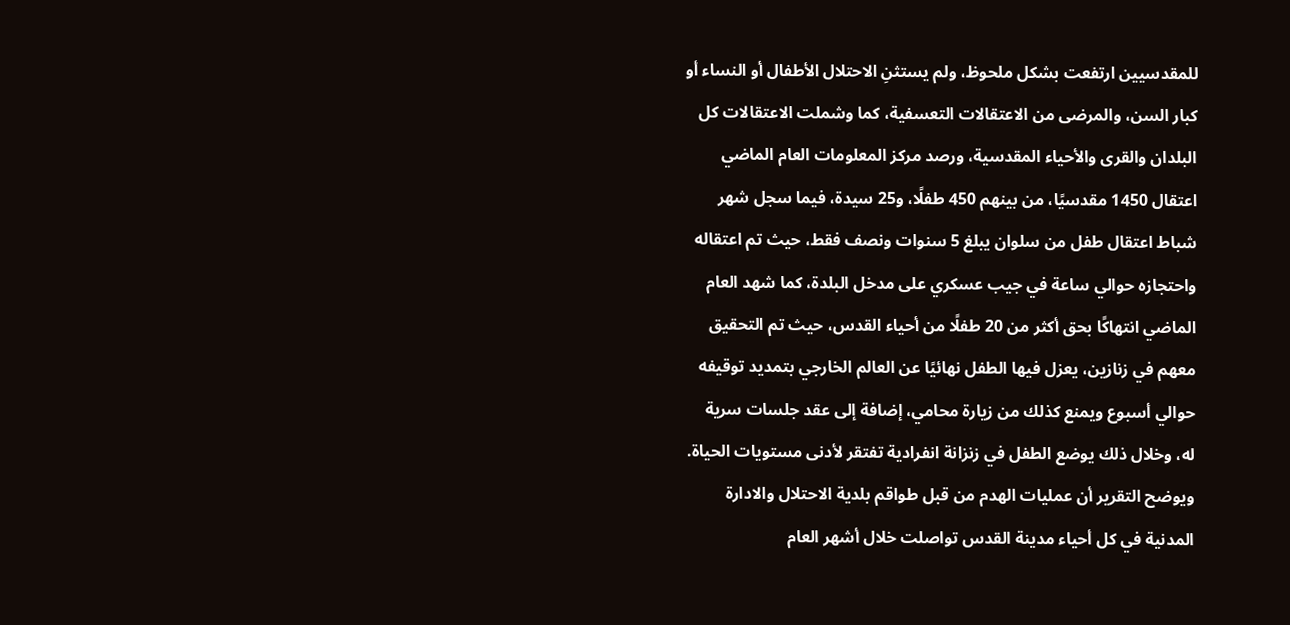للمقدسيين ارتفعت بشكل ملحوظ، ولم يستثنِ الاحتلال الأطفال أو النساء أو كبار السن، والمرضى من الاعتقالات التعسفية، كما وشملت الاعتقالات كل البلدان والقرى والأحياء المقدسية، ورصد مركز المعلومات العام الماضي اعتقال 1450 مقدسيًا، من بينهم 450 طفلًا، و25 سيدة، فيما سجل شهر شباط اعتقال طفل من سلوان يبلغ 5 سنوات ونصف فقط، حيث تم اعتقاله واحتجازه حوالي ساعة في جيب عسكري على مدخل البلدة، كما شهد العام الماضي انتهاكًا بحق أكثر من 20 طفلًا من أحياء القدس، حيث تم التحقيق معهم في زنازين، يعزل فيها الطفل نهائيًا عن العالم الخارجي بتمديد توقيفه حوالي أسبوع ويمنع كذلك من زيارة محامي، إضافة إلى عقد جلسات سرية له، وخلال ذلك يوضع الطفل في زنزانة انفرادية تفتقر لأدنى مستويات الحياة. ويوضح التقرير أن عمليات الهدم من قبل طواقم بلدية الاحتلال والادارة المدنية في كل أحياء مدينة القدس تواصلت خلال أشهر العام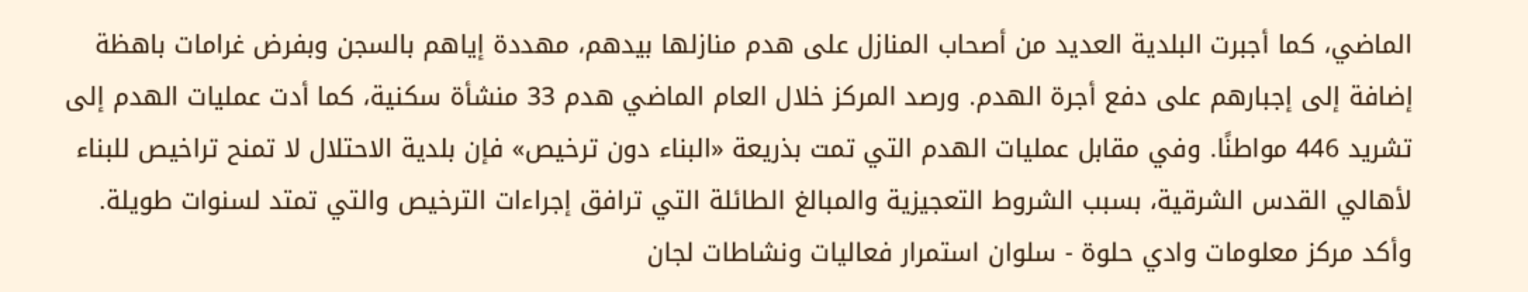الماضي، كما أجبرت البلدية العديد من أصحاب المنازل على هدم منازلها بيدهم، مهددة إياهم بالسجن وبفرض غرامات باهظة إضافة إلى إجبارهم على دفع أجرة الهدم. ورصد المركز خلال العام الماضي هدم 33 منشأة سكنية، كما أدت عمليات الهدم إلى تشريد 446 مواطنًا. وفي مقابل عمليات الهدم التي تمت بذريعة «البناء دون ترخيص» فإن بلدية الاحتلال لا تمنح تراخيص للبناء لأهالي القدس الشرقية، بسبب الشروط التعجيزية والمبالغ الطائلة التي ترافق إجراءات الترخيص والتي تمتد لسنوات طويلة.
وأكد مركز معلومات وادي حلوة - سلوان استمرار فعاليات ونشاطات لجان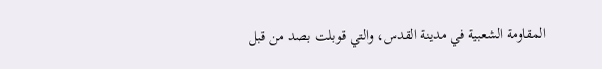المقاومة الشعبية في مدينة القدس، والتي قوبلت بصد من قبل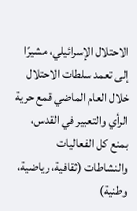الاحتلال الإسرائيلي، مشيرًا إلى تعمد سلطات الاحتلال خلال العام الماضي قمع حرية الرأي والتعبير في القدس، بمنع كل الفعاليات والنشاطات (ثقافية، رياضية، وطنية)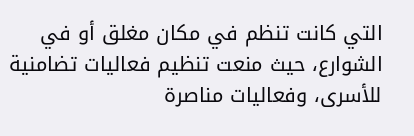التي كانت تنظم في مكان مغلق أو في الشوارع، حيث منعت تنظيم فعاليات تضامنية للأسرى، وفعاليات مناصرة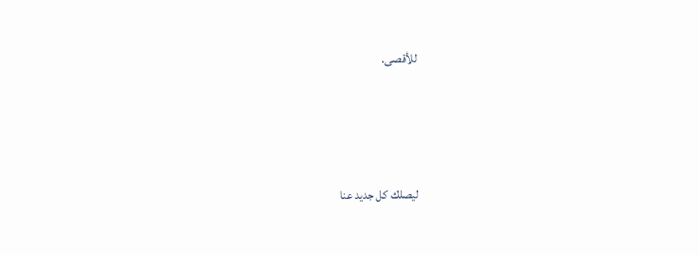للأقصى.




ليصلك كل جديد عنا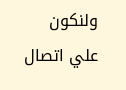ولنكون علي اتصال